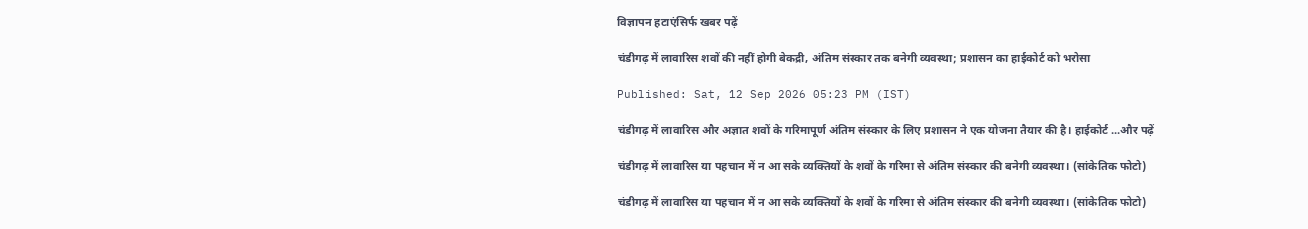विज्ञापन हटाएंसिर्फ खबर पढ़ें

चंडीगढ़ में लावारिस शवों की नहीं होगी बेकद्री, अंतिम संस्कार तक बनेगी व्यवस्था; प्रशासन का हाईकोर्ट को भरोसा

Published: Sat, 12 Sep 2026 05:23 PM (IST)

चंडीगढ़ में लावारिस और अज्ञात शवों के गरिमापूर्ण अंतिम संस्कार के लिए प्रशासन ने एक योजना तैयार की है। हाईकोर्ट ...और पढ़ें

चंडीगढ़ में लावारिस या पहचान में न आ सके व्यक्तियों के शवों के गरिमा से अंतिम संस्कार की बनेगी व्यवस्था। (सांकेतिक फोटो)

चंडीगढ़ में लावारिस या पहचान में न आ सके व्यक्तियों के शवों के गरिमा से अंतिम संस्कार की बनेगी व्यवस्था। (सांकेतिक फोटो)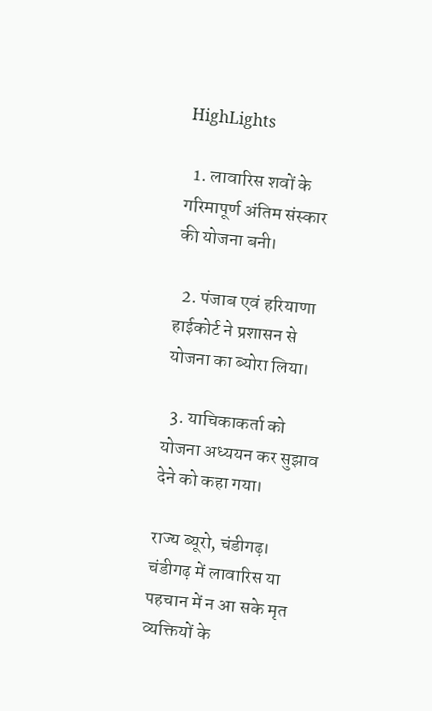HighLights

  1. लावारिस शवों के गरिमापूर्ण अंतिम संस्कार की योजना बनी।

  2. पंजाब एवं हरियाणा हाईकोर्ट ने प्रशासन से योजना का ब्योरा लिया।

  3. याचिकाकर्ता को योजना अध्ययन कर सुझाव देने को कहा गया।

राज्य ब्यूरो, चंडीगढ़। चंडीगढ़ में लावारिस या पहचान में न आ सके मृत व्यक्तियों के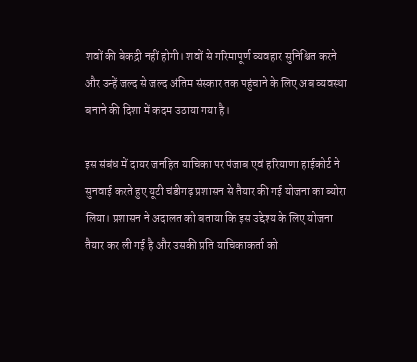शवों की बेकद्री नहीं होगी। शवों से गरिमापूर्ण व्यवहार सुनिश्चित करने और उन्हें जल्द से जल्द अंतिम संस्कार तक पहुंचाने के लिए अब व्यवस्था बनाने की दिशा में कदम उठाया गया है।

इस संबंध में दायर जनहित याचिका पर पंजाब एवं हरियाणा हाईकोर्ट ने सुनवाई करते हुए यूटी चंडीगढ़ प्रशासन से तैयार की गई योजना का ब्योरा लिया। प्रशासन ने अदालत को बताया कि इस उद्देश्य के लिए योजना तैयार कर ली गई है और उसकी प्रति याचिकाकर्ता को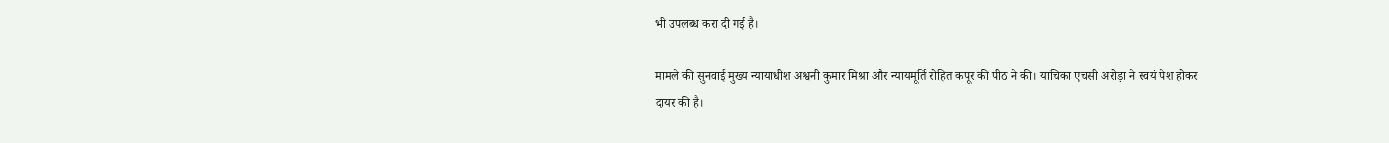भी उपलब्ध करा दी गई है।

मामले की सुनवाई मुख्य न्यायाधीश अश्वनी कुमार मिश्रा और न्यायमूर्ति रोहित कपूर की पीठ ने की। याचिका एचसी अरोड़ा ने स्वयं पेश होकर दायर की है।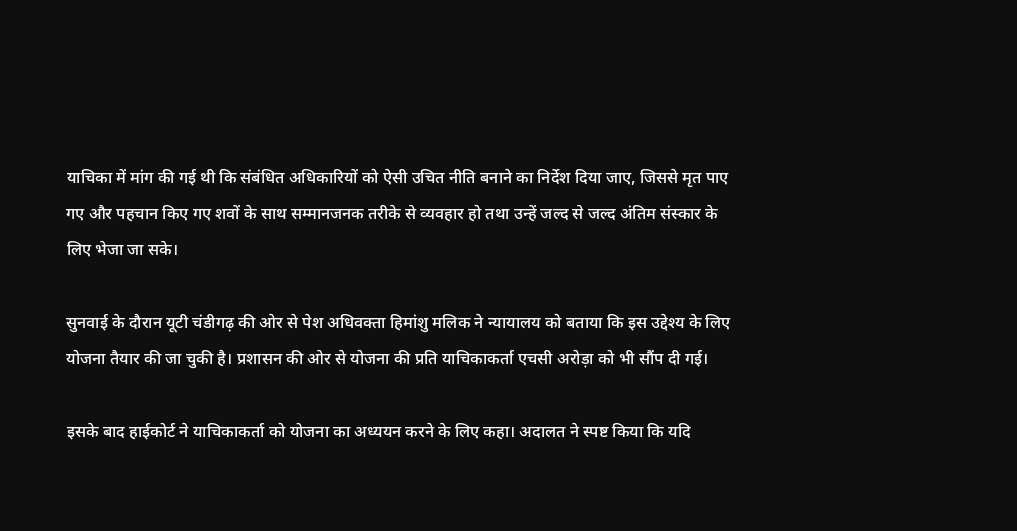याचिका में मांग की गई थी कि संबंधित अधिकारियों को ऐसी उचित नीति बनाने का निर्देश दिया जाए, जिससे मृत पाए गए और पहचान किए गए शवों के साथ सम्मानजनक तरीके से व्यवहार हो तथा उन्हें जल्द से जल्द अंतिम संस्कार के लिए भेजा जा सके।

सुनवाई के दौरान यूटी चंडीगढ़ की ओर से पेश अधिवक्ता हिमांशु मलिक ने न्यायालय को बताया कि इस उद्देश्य के लिए योजना तैयार की जा चुकी है। प्रशासन की ओर से योजना की प्रति याचिकाकर्ता एचसी अरोड़ा को भी सौंप दी गई।

इसके बाद हाईकोर्ट ने याचिकाकर्ता को योजना का अध्ययन करने के लिए कहा। अदालत ने स्पष्ट किया कि यदि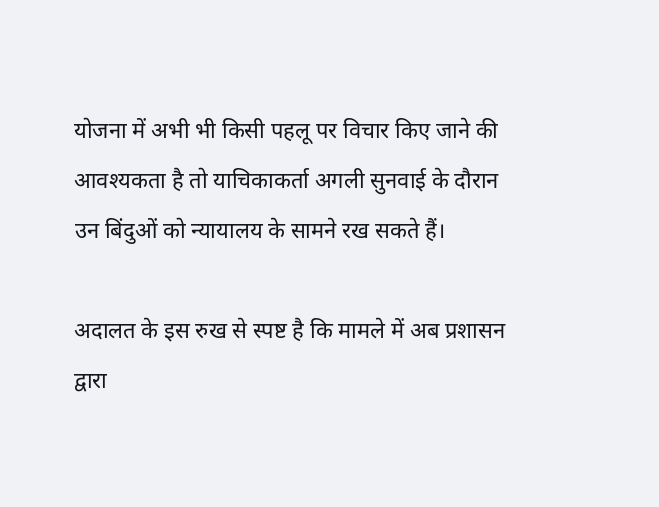योजना में अभी भी किसी पहलू पर विचार किए जाने की आवश्यकता है तो याचिकाकर्ता अगली सुनवाई के दौरान उन बिंदुओं को न्यायालय के सामने रख सकते हैं।

अदालत के इस रुख से स्पष्ट है कि मामले में अब प्रशासन द्वारा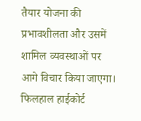तैयार योजना की प्रभावशीलता और उसमें शामिल व्यवस्थाओं पर आगे विचार किया जाएगा। फिलहाल हाईकोर्ट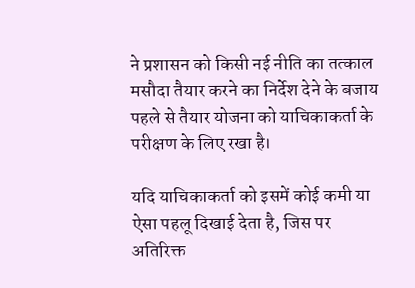ने प्रशासन को किसी नई नीति का तत्काल मसौदा तैयार करने का निर्देश देने के बजाय पहले से तैयार योजना को याचिकाकर्ता के परीक्षण के लिए रखा है।

यदि याचिकाकर्ता को इसमें कोई कमी या ऐसा पहलू दिखाई देता है, जिस पर अतिरिक्त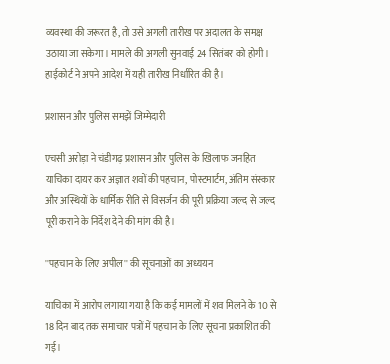व्यवस्था की जरूरत है, तो उसे अगली तारीख पर अदालत के समक्ष उठाया जा सकेगा। मामले की अगली सुनवाई 24 सितंबर को होगी। हाईकोर्ट ने अपने आदेश में यही तारीख निर्धारित की है।

प्रशासन और पुलिस समझें जिम्मेदारी

एचसी अरोड़ा ने चंडीगढ़ प्रशासन और पुलिस के खिलाफ जनहित याचिका दायर कर अज्ञात शवों की पहचान, पोस्टमार्टम, अंतिम संस्कार और अस्थियों के धार्मिक रीति से विसर्जन की पूरी प्रक्रिया जल्द से जल्द पूरी कराने के निर्देश देने की मांग की है।

''पहचान के लिए अपील'' की सूचनाओं का अध्ययन

याचिका में आरोप लगाया गया है कि कई मामलों में शव मिलने के 10 से 18 दिन बाद तक समाचार पत्रों में पहचान के लिए सूचना प्रकाशित की गई।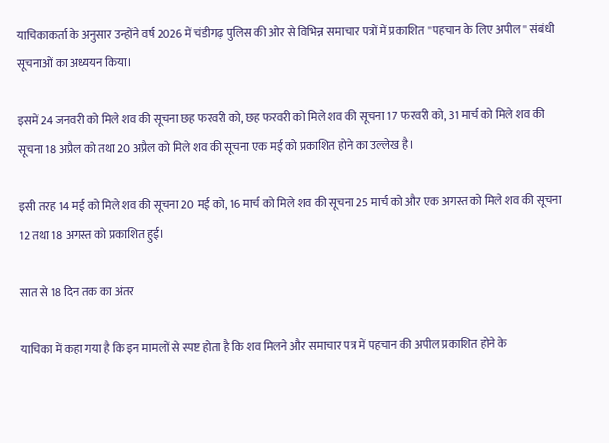याचिकाकर्ता के अनुसार उन्होंने वर्ष 2026 में चंडीगढ़ पुलिस की ओर से विभिन्न समाचार पत्रों में प्रकाशित ''पहचान के लिए अपील'' संबंधी सूचनाओं का अध्ययन किया।

इसमें 24 जनवरी को मिले शव की सूचना छह फरवरी को, छह फरवरी को मिले शव की सूचना 17 फरवरी को, 31 मार्च को मिले शव की सूचना 18 अप्रैल को तथा 20 अप्रैल को मिले शव की सूचना एक मई को प्रकाशित होने का उल्लेख है।

इसी तरह 14 मई को मिले शव की सूचना 20 मई को, 16 मार्च को मिले शव की सूचना 25 मार्च को और एक अगस्त को मिले शव की सूचना 12 तथा 18 अगस्त को प्रकाशित हुई।

सात से 18 दिन तक का अंतर

याचिका में कहा गया है कि इन मामलों से स्पष्ट होता है कि शव मिलने और समाचार पत्र में पहचान की अपील प्रकाशित होने के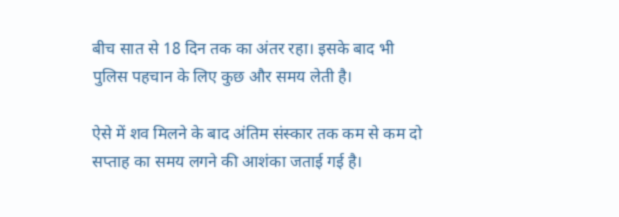बीच सात से 18 दिन तक का अंतर रहा। इसके बाद भी पुलिस पहचान के लिए कुछ और समय लेती है।

ऐसे में शव मिलने के बाद अंतिम संस्कार तक कम से कम दो सप्ताह का समय लगने की आशंका जताई गई है।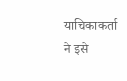याचिकाकर्ता ने इसे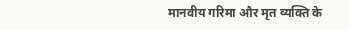मानवीय गरिमा और मृत व्यक्ति के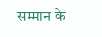सम्मान के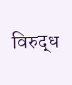विरुद्ध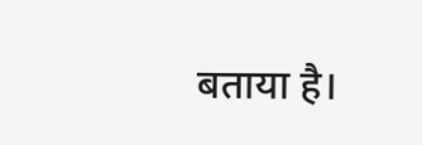बताया है।